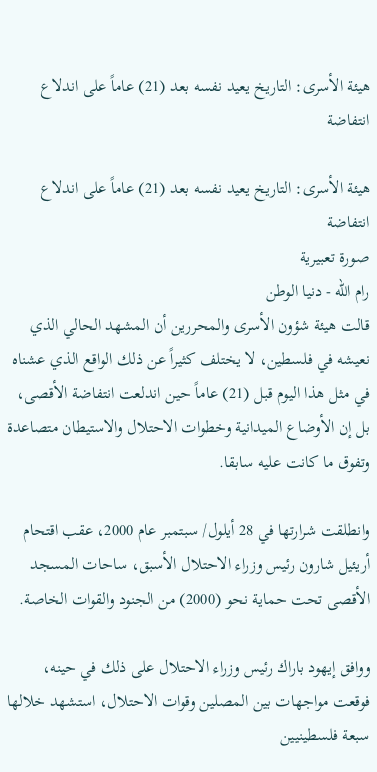هيئة الأسرى: التاريخ يعيد نفسه بعد (21) عاماً على اندلاع انتفاضة

هيئة الأسرى: التاريخ يعيد نفسه بعد (21) عاماً على اندلاع انتفاضة
صورة تعبيرية
رام الله - دنيا الوطن
قالت هيئة شؤون الأسرى والمحررين أن المشهد الحالي الذي نعيشه في فلسطين، لا يختلف كثيراً عن ذلك الواقع الذي عشناه في مثل هذا اليوم قبل (21) عاماً حين اندلعت انتفاضة الأقصى، بل إن الأوضاع الميدانية وخطوات الاحتلال والاستيطان متصاعدة وتفوق ما كانت عليه سابقا.

وانطلقت شرارتها في 28 أيلول/ سبتمبر عام 2000، عقب اقتحام أريئيل شارون رئيس وزراء الاحتلال الأسبق، ساحات المسجد الأقصى تحت حماية نحو (2000) من الجنود والقوات الخاصة.

ووافق إيهود باراك رئيس وزراء الاحتلال على ذلك في حينه، فوقعت مواجهات بين المصلين وقوات الاحتلال، استشهد خلالها سبعة فلسطينيين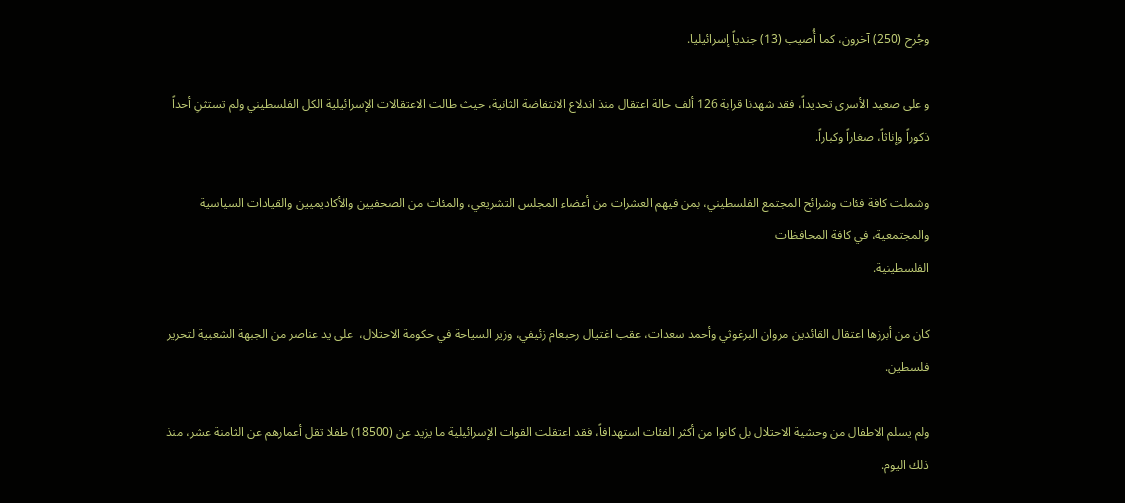وجُرح (250) آخرون، كما أُصيب (13) جندياً إسرائيليا.

و على صعيد الأسرى تحديداً، فقد شهدنا قرابة 126 ألف حالة اعتقال منذ اندلاع الانتفاضة الثانية، حيث طالت الاعتقالات الإسرائيلية الكل الفلسطيني ولم تستثنِ أحداً ذكوراً وإناثاً، صغاراً وكباراً.

وشملت كافة فئات وشرائح المجتمع الفلسطيني، بمن فيهم العشرات من أعضاء المجلس التشريعي، والمئات من الصحفيين والأكاديميين والقيادات السياسية والمجتمعية، في كافة المحافظات
الفلسطينية.

كان من أبرزها اعتقال القائدين مروان البرغوثي وأحمد سعدات، عقب اغتيال رحبعام زئيفي، وزير السياحة في حكومة الاحتلال،  على يد عناصر من الجبهة الشعبية لتحرير فلسطين.

ولم يسلم الاطفال من وحشية الاحتلال بل كانوا من أكثر الفئات استهدافاً، فقد اعتقلت القوات الإسرائيلية ما يزيد عن (18500) طفلا تقل أعمارهم عن الثامنة عشر، منذ ذلك اليوم.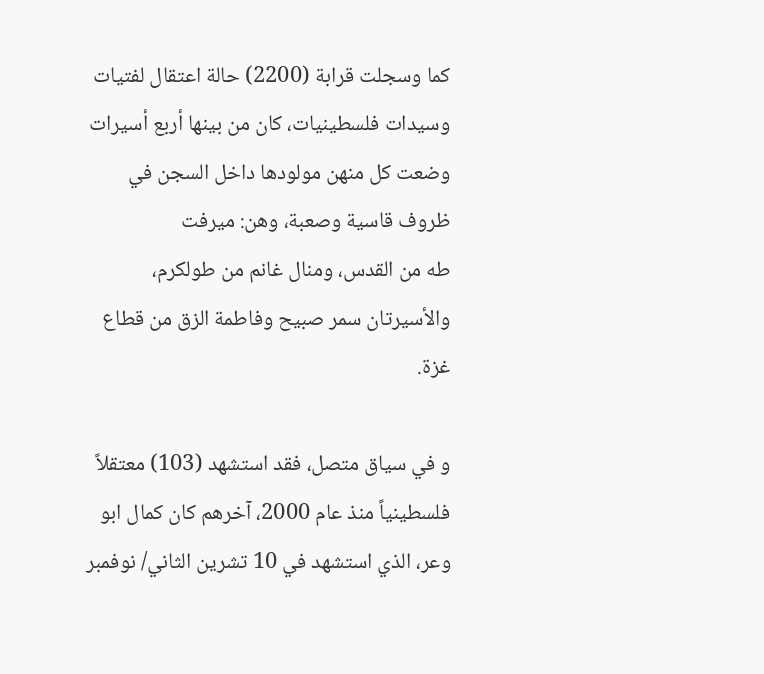كما وسجلت قرابة (2200) حالة اعتقال لفتيات وسيدات فلسطينيات، كان من بينها أربع أسيرات وضعت كل منهن مولودها داخل السجن في ظروف قاسية وصعبة، وهن: ميرفت
طه من القدس، ومنال غانم من طولكرم، والأسيرتان سمر صبيح وفاطمة الزق من قطاع غزة.

و في سياق متصل، فقد استشهد (103) معتقلاً فلسطينياً منذ عام 2000، آخرهم كان كمال ابو وعر، الذي استشهد في 10 تشرين الثاني/ نوفمبر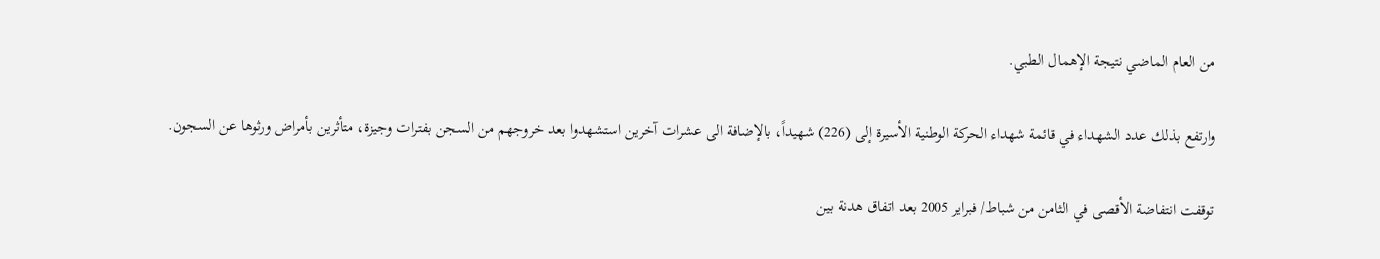من العام الماضي نتيجة الإهمال الطبي.

وارتفع بذلك عدد الشهداء في قائمة شهداء الحركة الوطنية الأسيرة إلى (226) شهيداً، بالإضافة الى عشرات آخرين استشهدوا بعد خروجهم من السجن بفترات وجيزة، متأثرين بأمراض ورثوها عن السجون.

توقفت انتفاضة الأقصى في الثامن من شباط/ فبراير 2005 بعد اتفاق هدنة بين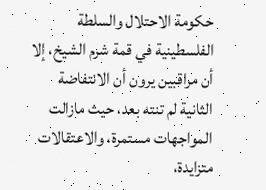حكومة الاحتلال والسلطة الفلسطينية في قمة شرم الشيخ، إلا أن مراقبين يرون أن الانتفاضة الثانية لم تنته بعد، حيث مازالت المواجهات مستمرة، والاعتقالات متزايدة،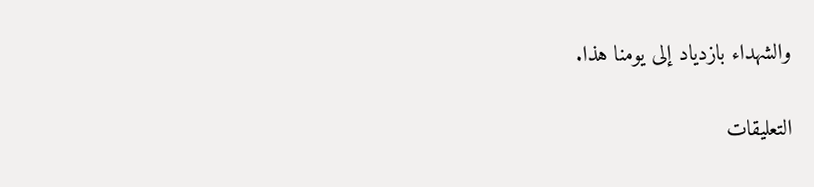والشهداء بازدياد إلى يومنا هذا.

التعليقات